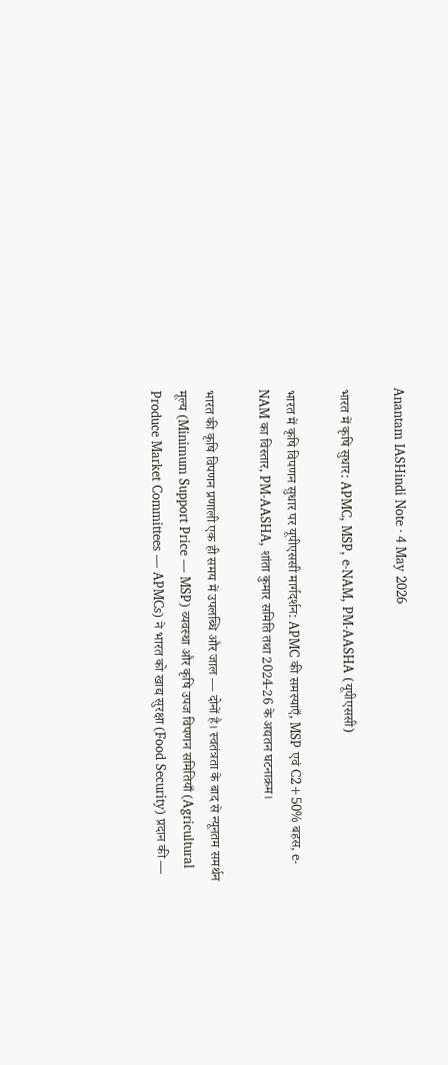Anantam IASHindi Note · 4 May 2026

भारत में कृषि सुधार: APMC, MSP, e-NAM, PM-AASHA (यूपीएससी)

भारत में कृषि विपणन सुधार पर यूपीएससी मार्गदर्शन: APMC की समस्याएँ, MSP एवं C2+50% बहस, e-NAM का विस्तार, PM-AASHA, शांता कुमार समिति तथा 2024-26 के अद्यतन घटनाक्रम।

भारत की कृषि विपणन प्रणाली एक ही समय में उपलब्धि और जाल — दोनों है। स्वतंत्रता के बाद से न्यूनतम समर्थन मूल्य (Minimum Support Price — MSP) व्यवस्था और कृषि उपज विपणन समितियाँ (Agricultural Produce Market Committees — APMCs) ने भारत को खाद्य सुरक्षा (Food Security) प्रदान की —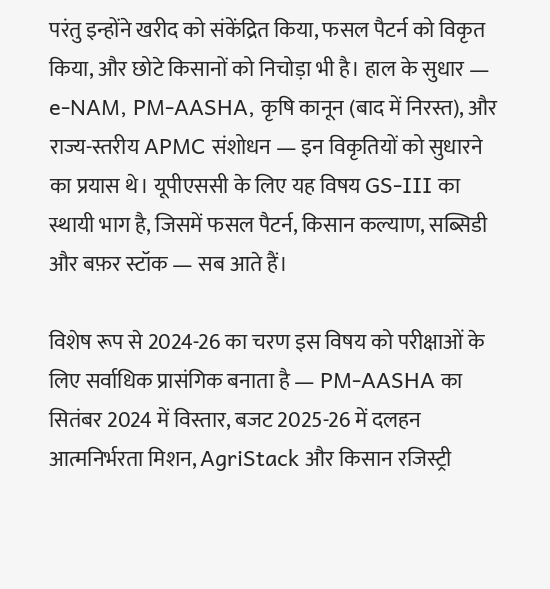परंतु इन्होंने खरीद को संकेंद्रित किया, फसल पैटर्न को विकृत किया, और छोटे किसानों को निचोड़ा भी है। हाल के सुधार — e-NAM, PM-AASHA, कृषि कानून (बाद में निरस्त), और राज्य-स्तरीय APMC संशोधन — इन विकृतियों को सुधारने का प्रयास थे। यूपीएससी के लिए यह विषय GS-III का स्थायी भाग है, जिसमें फसल पैटर्न, किसान कल्याण, सब्सिडी और बफ़र स्टॉक — सब आते हैं।

विशेष रूप से 2024-26 का चरण इस विषय को परीक्षाओं के लिए सर्वाधिक प्रासंगिक बनाता है — PM-AASHA का सितंबर 2024 में विस्तार, बजट 2025-26 में दलहन आत्मनिर्भरता मिशन, AgriStack और किसान रजिस्ट्री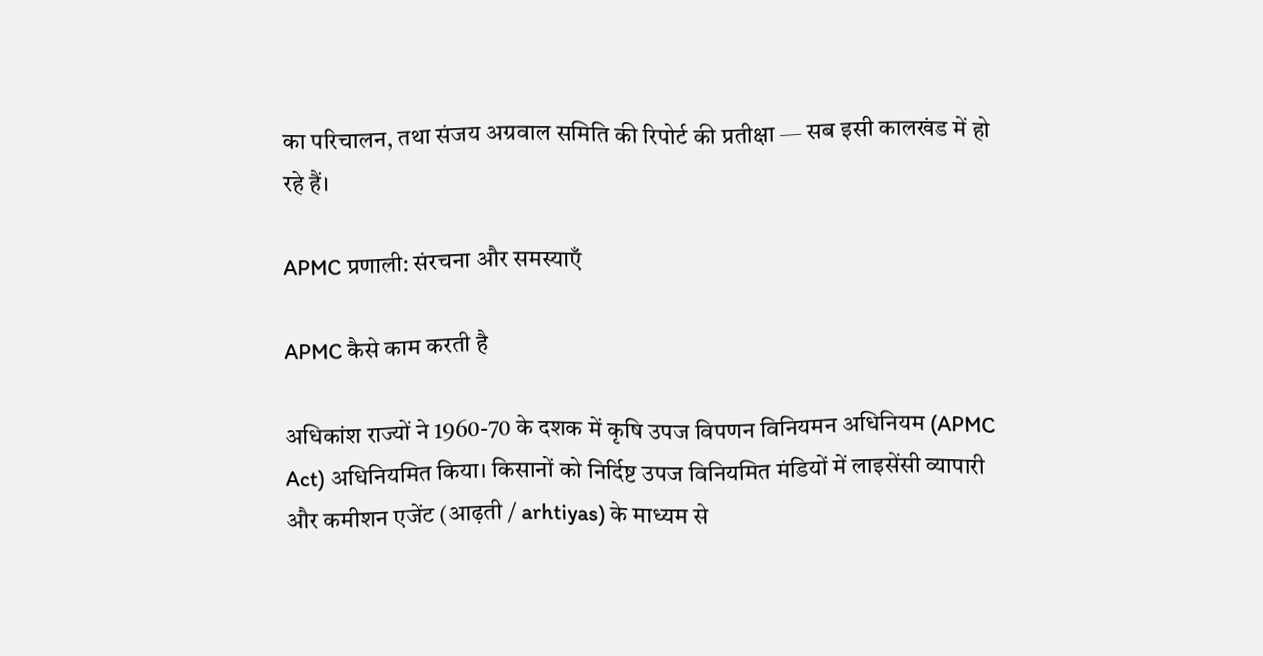का परिचालन, तथा संजय अग्रवाल समिति की रिपोर्ट की प्रतीक्षा — सब इसी कालखंड में हो रहे हैं।

APMC प्रणाली: संरचना और समस्याएँ

APMC कैसे काम करती है

अधिकांश राज्यों ने 1960-70 के दशक में कृषि उपज विपणन विनियमन अधिनियम (APMC Act) अधिनियमित किया। किसानों को निर्दिष्ट उपज विनियमित मंडियों में लाइसेंसी व्यापारी और कमीशन एजेंट (आढ़ती / arhtiyas) के माध्यम से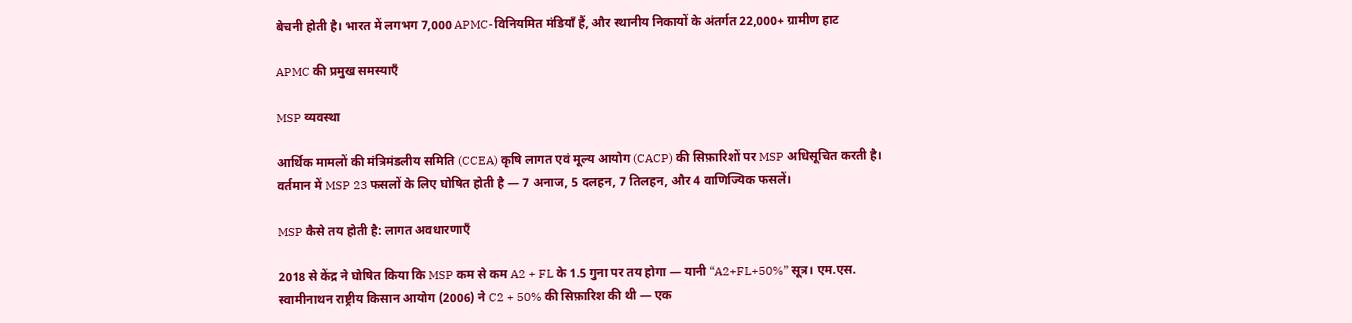बेचनी होती है। भारत में लगभग 7,000 APMC-विनियमित मंडियाँ हैं, और स्थानीय निकायों के अंतर्गत 22,000+ ग्रामीण हाट

APMC की प्रमुख समस्याएँ

MSP व्यवस्था

आर्थिक मामलों की मंत्रिमंडलीय समिति (CCEA) कृषि लागत एवं मूल्य आयोग (CACP) की सिफ़ारिशों पर MSP अधिसूचित करती है। वर्तमान में MSP 23 फसलों के लिए घोषित होती है — 7 अनाज, 5 दलहन, 7 तिलहन, और 4 वाणिज्यिक फसलें।

MSP कैसे तय होती है: लागत अवधारणाएँ

2018 से केंद्र ने घोषित किया कि MSP कम से कम A2 + FL के 1.5 गुना पर तय होगा — यानी “A2+FL+50%” सूत्र। एम.एस. स्वामीनाथन राष्ट्रीय किसान आयोग (2006) ने C2 + 50% की सिफ़ारिश की थी — एक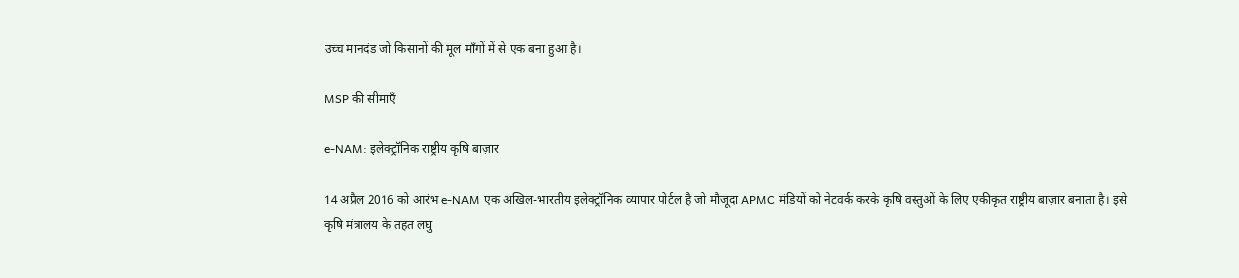उच्च मानदंड जो किसानों की मूल माँगों में से एक बना हुआ है।

MSP की सीमाएँ

e-NAM: इलेक्ट्रॉनिक राष्ट्रीय कृषि बाज़ार

14 अप्रैल 2016 को आरंभ e-NAM एक अखिल-भारतीय इलेक्ट्रॉनिक व्यापार पोर्टल है जो मौजूदा APMC मंडियों को नेटवर्क करके कृषि वस्तुओं के लिए एकीकृत राष्ट्रीय बाज़ार बनाता है। इसे कृषि मंत्रालय के तहत लघु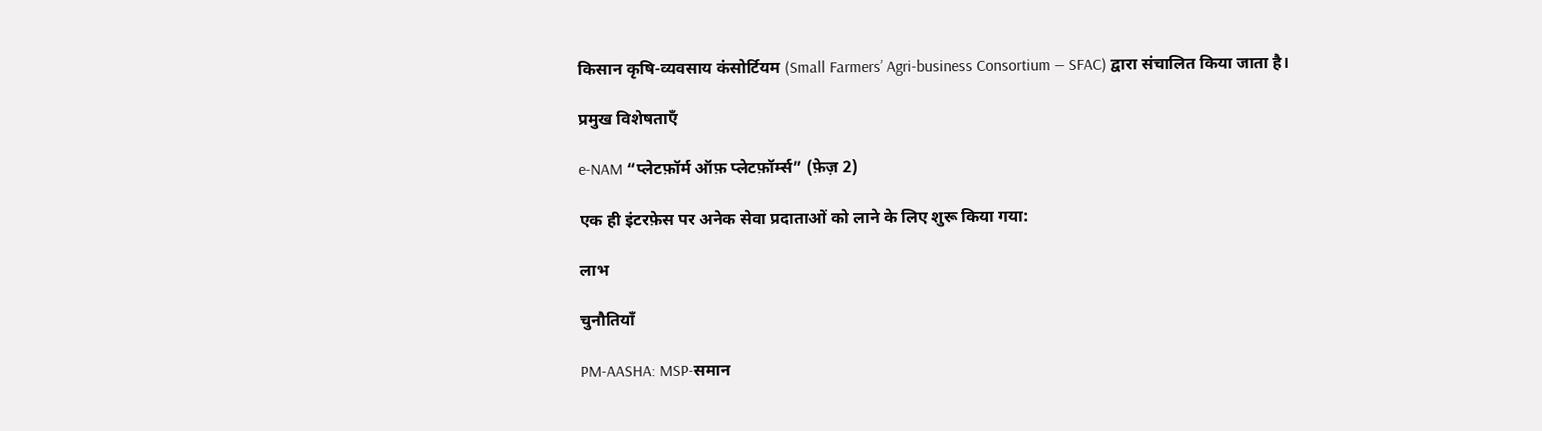किसान कृषि-व्यवसाय कंसोर्टियम (Small Farmers’ Agri-business Consortium — SFAC) द्वारा संचालित किया जाता है।

प्रमुख विशेषताएँ

e-NAM “प्लेटफ़ॉर्म ऑफ़ प्लेटफ़ॉर्म्स” (फ़ेज़ 2)

एक ही इंटरफ़ेस पर अनेक सेवा प्रदाताओं को लाने के लिए शुरू किया गया:

लाभ

चुनौतियाँ

PM-AASHA: MSP-समान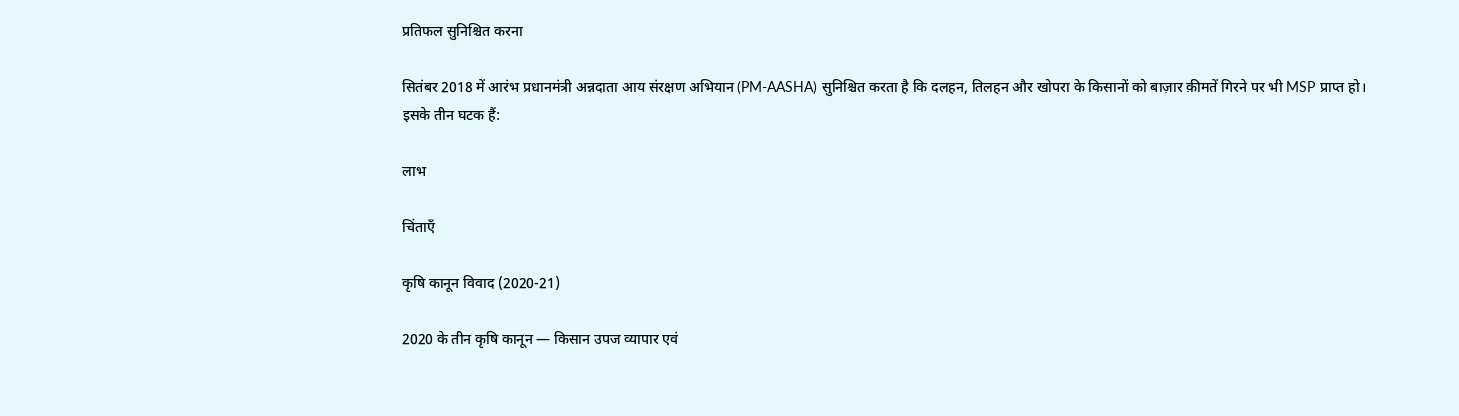प्रतिफल सुनिश्चित करना

सितंबर 2018 में आरंभ प्रधानमंत्री अन्नदाता आय संरक्षण अभियान (PM-AASHA) सुनिश्चित करता है कि दलहन, तिलहन और खोपरा के किसानों को बाज़ार क़ीमतें गिरने पर भी MSP प्राप्त हो। इसके तीन घटक हैं:

लाभ

चिंताएँ

कृषि कानून विवाद (2020-21)

2020 के तीन कृषि कानून — किसान उपज व्यापार एवं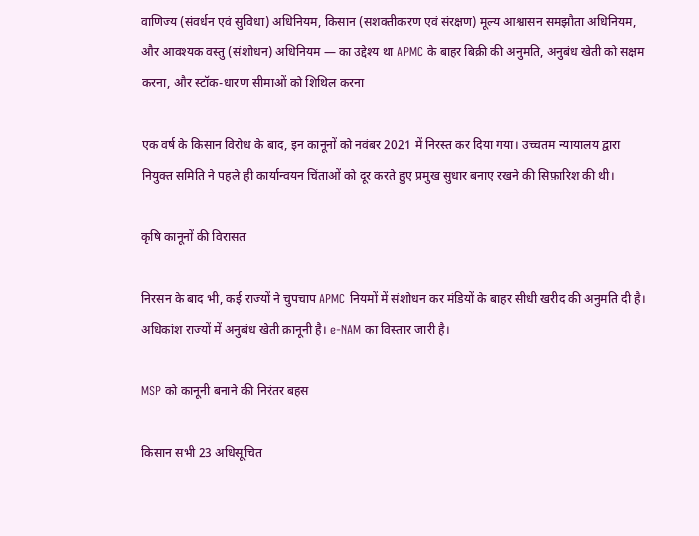वाणिज्य (संवर्धन एवं सुविधा) अधिनियम, किसान (सशक्तीकरण एवं संरक्षण) मूल्य आश्वासन समझौता अधिनियम, और आवश्यक वस्तु (संशोधन) अधिनियम — का उद्देश्य था APMC के बाहर बिक्री की अनुमति, अनुबंध खेती को सक्षम करना, और स्टॉक-धारण सीमाओं को शिथिल करना

एक वर्ष के किसान विरोध के बाद, इन कानूनों को नवंबर 2021 में निरस्त कर दिया गया। उच्चतम न्यायालय द्वारा नियुक्त समिति ने पहले ही कार्यान्वयन चिंताओं को दूर करते हुए प्रमुख सुधार बनाए रखने की सिफ़ारिश की थी।

कृषि कानूनों की विरासत

निरसन के बाद भी, कई राज्यों ने चुपचाप APMC नियमों में संशोधन कर मंडियों के बाहर सीधी खरीद की अनुमति दी है। अधिकांश राज्यों में अनुबंध खेती क़ानूनी है। e-NAM का विस्तार जारी है।

MSP को कानूनी बनाने की निरंतर बहस

किसान सभी 23 अधिसूचित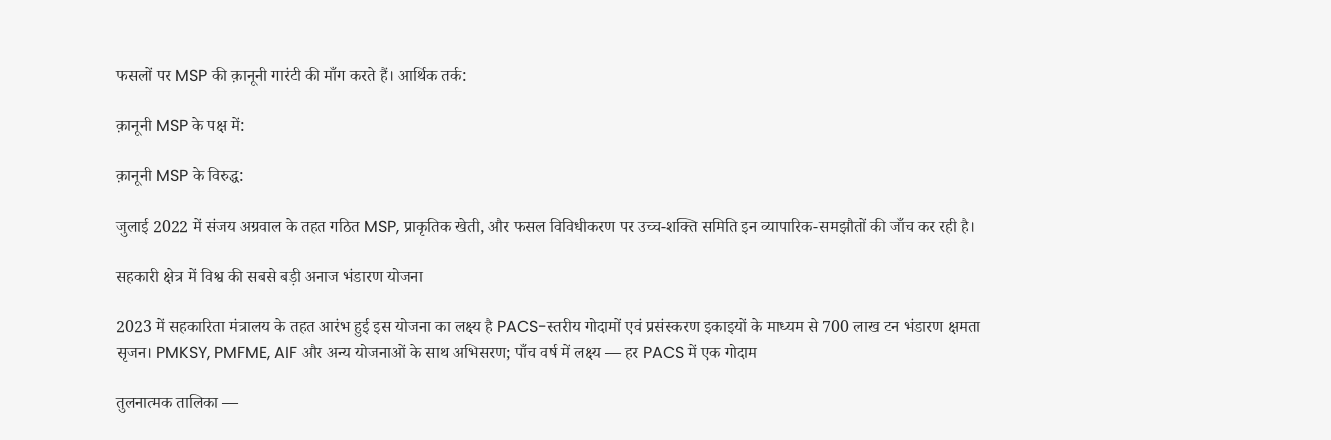फसलों पर MSP की क़ानूनी गारंटी की माँग करते हैं। आर्थिक तर्क:

क़ानूनी MSP के पक्ष में:

क़ानूनी MSP के विरुद्ध:

जुलाई 2022 में संजय अग्रवाल के तहत गठित MSP, प्राकृतिक खेती, और फसल विविधीकरण पर उच्च-शक्ति समिति इन व्यापारिक-समझौतों की जाँच कर रही है।

सहकारी क्षेत्र में विश्व की सबसे बड़ी अनाज भंडारण योजना

2023 में सहकारिता मंत्रालय के तहत आरंभ हुई इस योजना का लक्ष्य है PACS-स्तरीय गोदामों एवं प्रसंस्करण इकाइयों के माध्यम से 700 लाख टन भंडारण क्षमता सृजन। PMKSY, PMFME, AIF और अन्य योजनाओं के साथ अभिसरण; पाँच वर्ष में लक्ष्य — हर PACS में एक गोदाम

तुलनात्मक तालिका —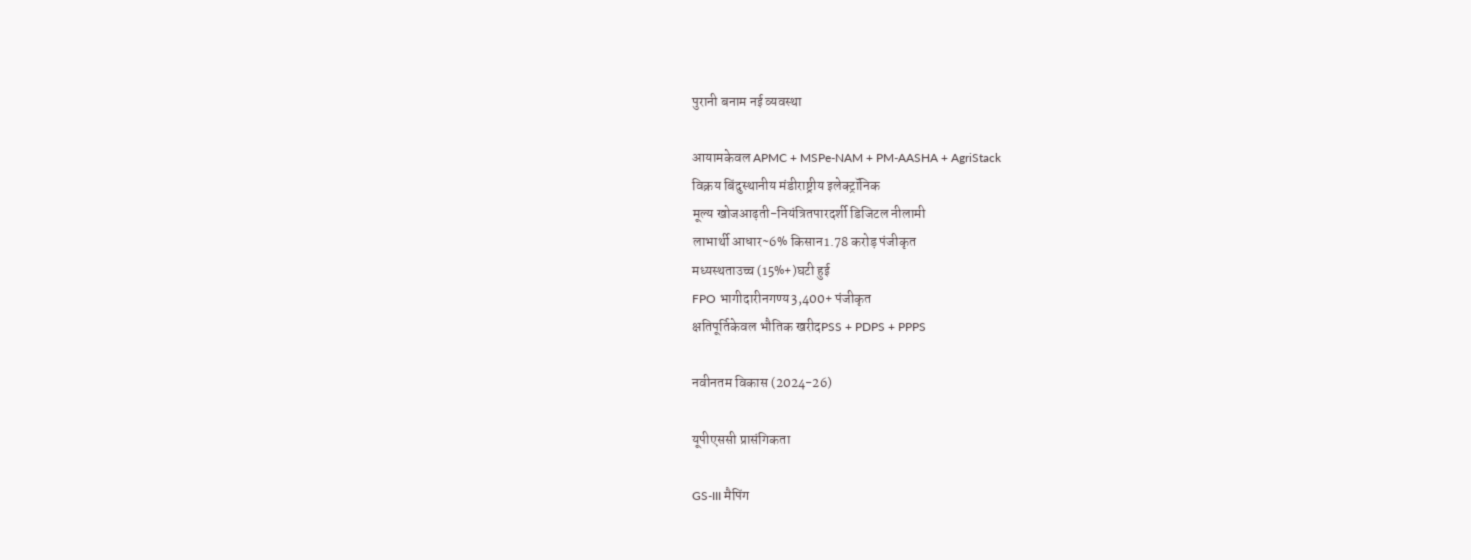पुरानी बनाम नई व्यवस्था

आयामकेवल APMC + MSPe-NAM + PM-AASHA + AgriStack
विक्रय बिंदुस्थानीय मंडीराष्ट्रीय इलेक्ट्रॉनिक
मूल्य खोजआढ़ती-नियंत्रितपारदर्शी डिजिटल नीलामी
लाभार्थी आधार~6% किसान1.78 करोड़ पंजीकृत
मध्यस्थताउच्च (15%+)घटी हुई
FPO भागीदारीनगण्य3,400+ पंजीकृत
क्षतिपूर्तिकेवल भौतिक खरीदPSS + PDPS + PPPS

नवीनतम विकास (2024-26)

यूपीएससी प्रासंगिकता

GS-III मैपिंग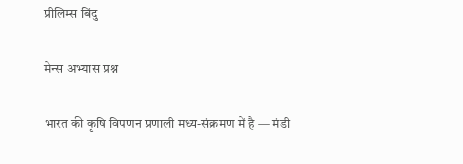प्रीलिम्स बिंदु

मेन्स अभ्यास प्रश्न

भारत की कृषि विपणन प्रणाली मध्य-संक्रमण में है — मंडी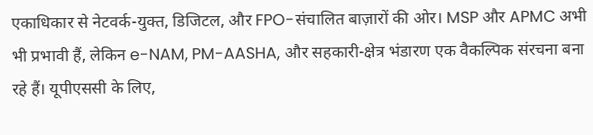एकाधिकार से नेटवर्क-युक्त, डिजिटल, और FPO-संचालित बाज़ारों की ओर। MSP और APMC अभी भी प्रभावी हैं, लेकिन e-NAM, PM-AASHA, और सहकारी-क्षेत्र भंडारण एक वैकल्पिक संरचना बना रहे हैं। यूपीएससी के लिए,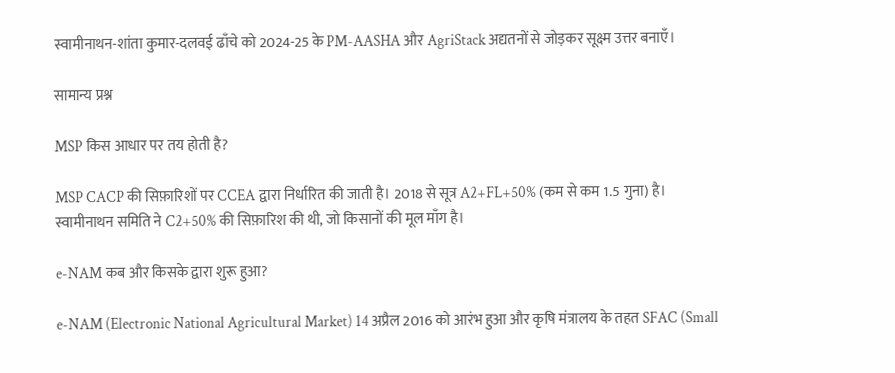स्वामीनाथन-शांता कुमार-दलवई ढाँचे को 2024-25 के PM-AASHA और AgriStack अद्यतनों से जोड़कर सूक्ष्म उत्तर बनाएँ।

सामान्य प्रश्न

MSP किस आधार पर तय होती है?

MSP CACP की सिफ़ारिशों पर CCEA द्वारा निर्धारित की जाती है। 2018 से सूत्र A2+FL+50% (कम से कम 1.5 गुना) है। स्वामीनाथन समिति ने C2+50% की सिफ़ारिश की थी, जो किसानों की मूल माँग है।

e-NAM कब और किसके द्वारा शुरू हुआ?

e-NAM (Electronic National Agricultural Market) 14 अप्रैल 2016 को आरंभ हुआ और कृषि मंत्रालय के तहत SFAC (Small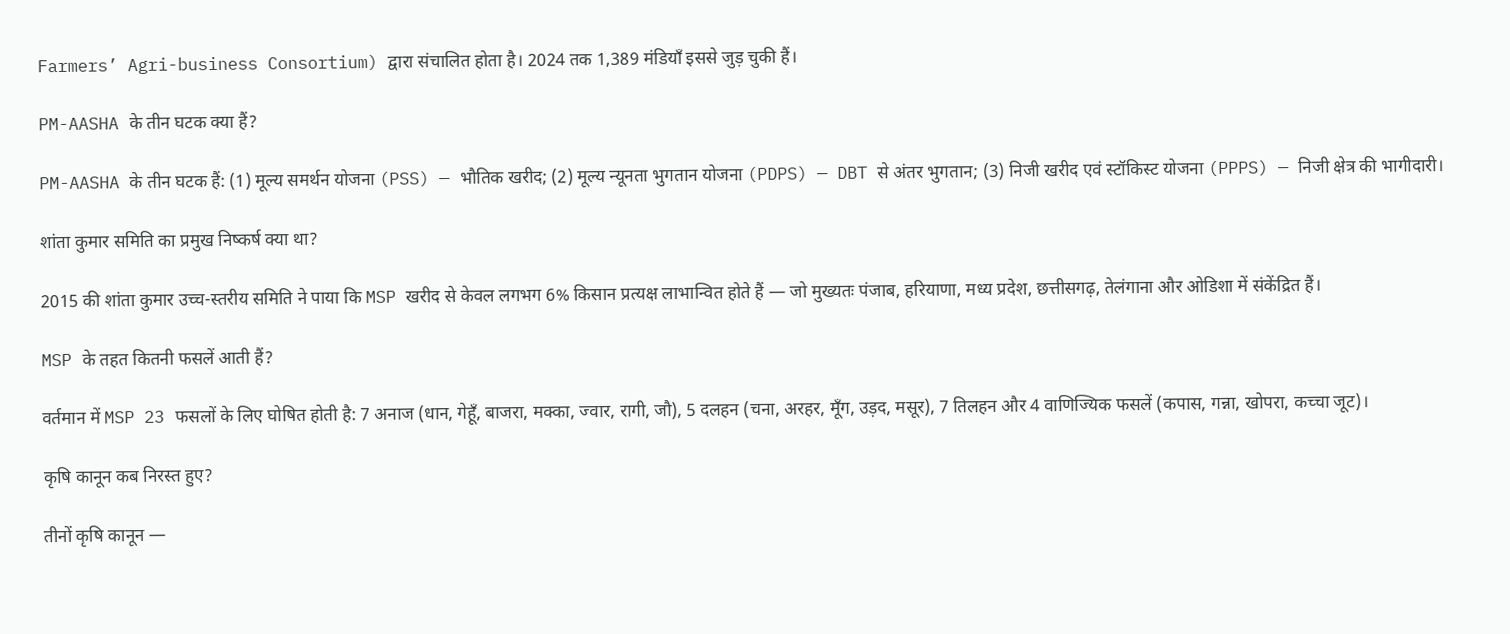Farmers’ Agri-business Consortium) द्वारा संचालित होता है। 2024 तक 1,389 मंडियाँ इससे जुड़ चुकी हैं।

PM-AASHA के तीन घटक क्या हैं?

PM-AASHA के तीन घटक हैं: (1) मूल्य समर्थन योजना (PSS) — भौतिक खरीद; (2) मूल्य न्यूनता भुगतान योजना (PDPS) — DBT से अंतर भुगतान; (3) निजी खरीद एवं स्टॉकिस्ट योजना (PPPS) — निजी क्षेत्र की भागीदारी।

शांता कुमार समिति का प्रमुख निष्कर्ष क्या था?

2015 की शांता कुमार उच्च-स्तरीय समिति ने पाया कि MSP खरीद से केवल लगभग 6% किसान प्रत्यक्ष लाभान्वित होते हैं — जो मुख्यतः पंजाब, हरियाणा, मध्य प्रदेश, छत्तीसगढ़, तेलंगाना और ओडिशा में संकेंद्रित हैं।

MSP के तहत कितनी फसलें आती हैं?

वर्तमान में MSP 23 फसलों के लिए घोषित होती है: 7 अनाज (धान, गेहूँ, बाजरा, मक्का, ज्वार, रागी, जौ), 5 दलहन (चना, अरहर, मूँग, उड़द, मसूर), 7 तिलहन और 4 वाणिज्यिक फसलें (कपास, गन्ना, खोपरा, कच्चा जूट)।

कृषि कानून कब निरस्त हुए?

तीनों कृषि कानून —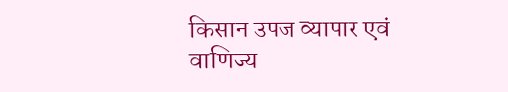किसान उपज व्यापार एवं वाणिज्य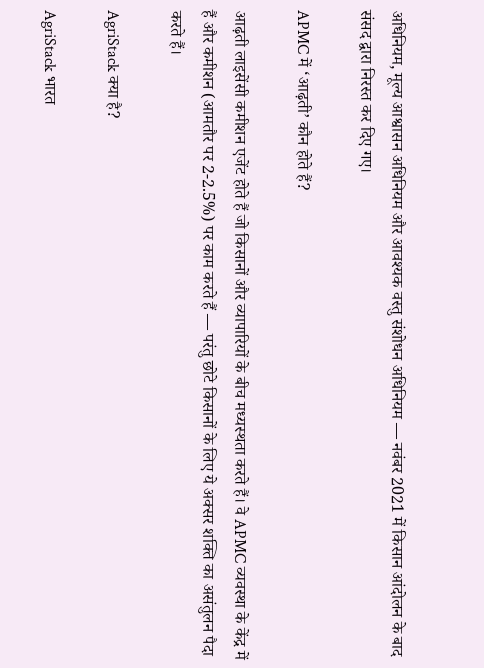अधिनियम, मूल्य आश्वासन अधिनियम और आवश्यक वस्तु संशोधन अधिनियम — नवंबर 2021 में किसान आंदोलन के बाद संसद द्वारा निरस्त कर दिए गए।

APMC में ‘आढ़ती’ कौन होते हैं?

आढ़ती लाइसेंसी कमीशन एजेंट होते हैं जो किसानों और व्यापारियों के बीच मध्यस्थता करते हैं। वे APMC व्यवस्था के केंद्र में हैं और कमीशन (आमतौर पर 2-2.5%) पर काम करते हैं — परंतु छोटे किसानों के लिए ये अक्सर शक्ति का असंतुलन पैदा करते हैं।

AgriStack क्या है?

AgriStack भारत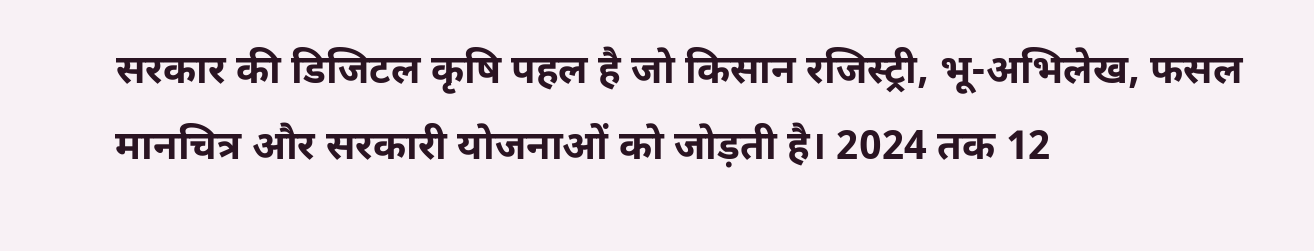सरकार की डिजिटल कृषि पहल है जो किसान रजिस्ट्री, भू-अभिलेख, फसल मानचित्र और सरकारी योजनाओं को जोड़ती है। 2024 तक 12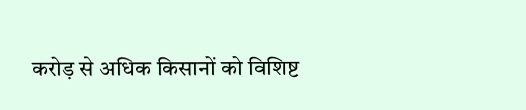करोड़ से अधिक किसानों को विशिष्ट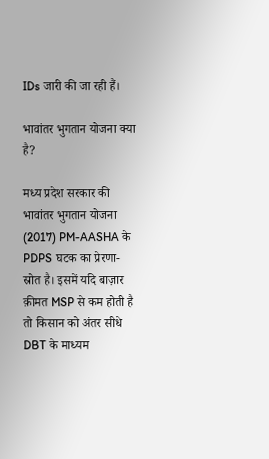IDs जारी की जा रही हैं।

भावांतर भुगतान योजना क्या है?

मध्य प्रदेश सरकार की भावांतर भुगतान योजना (2017) PM-AASHA के PDPS घटक का प्रेरणा-स्रोत है। इसमें यदि बाज़ार क़ीमत MSP से कम होती है तो किसान को अंतर सीधे DBT के माध्यम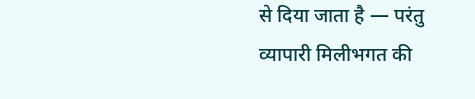से दिया जाता है — परंतु व्यापारी मिलीभगत की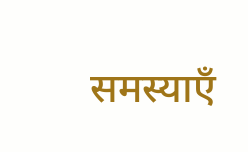समस्याएँ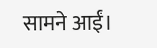सामने आईं।